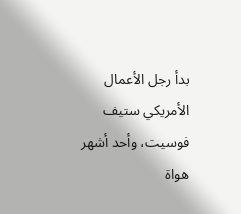بدأ رجل الأعمال الأمريكي ستيف فوسيت، وأحد أشهر هواة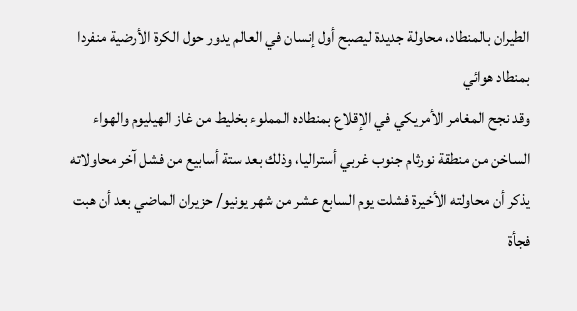الطيران بالمنطاد، محاولة جديدة ليصبح أول إنسان في العالم يدور حول الكرة الأرضية منفردا بمنطاد هوائي
وقد نجح المغامر الأمريكي في الإقلاع بمنطاده المملوء بخليط من غاز الهيليوم والهواء الساخن من منطقة نورثام جنوب غربي أستراليا، وذلك بعد ستة أسابيع من فشل آخر محاولاته
يذكر أن محاولته الأخيرة فشلت يوم السابع عشر من شهر يونيو/ حزيران الماضي بعد أن هبت فجأة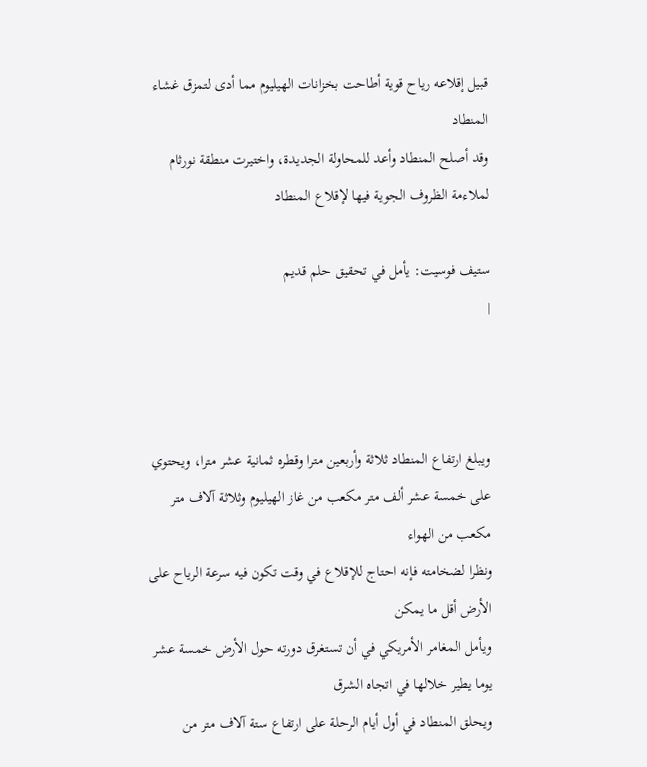قبيل إقلاعه رياح قوية أطاحت بخزانات الهيليوم مما أدى لتمزق غشاء المنطاد
وقد أصلح المنطاد وأعد للمحاولة الجديدة، واختيرت منطقة نورثام لملاءمة الظروف الجوية فيها لإقلاع المنطاد

ستيف فوسيت: يأمل في تحقيق حلم قديم
|



ويبلغ ارتفاع المنطاد ثلاثة وأربعين مترا وقطره ثمانية عشر مترا، ويحتوي على خمسة عشر ألف متر مكعب من غاز الهيليوم وثلاثة آلاف متر مكعب من الهواء
ونظرا لضخامته فإنه احتاج للإقلاع في وقت تكون فيه سرعة الرياح على الأرض أقل ما يمكن
ويأمل المغامر الأمريكي في أن تستغرق دورته حول الأرض خمسة عشر يوما يطير خلالها في اتجاه الشرق
ويحلق المنطاد في أول أيام الرحلة على ارتفاع ستة آلاف متر من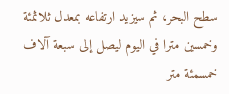سطح البحر، ثم سيزيد ارتفاعه بمعدل ثلاثمئة وخمسين مترا في اليوم ليصل إلى سبعة آلاف خمسمئة متر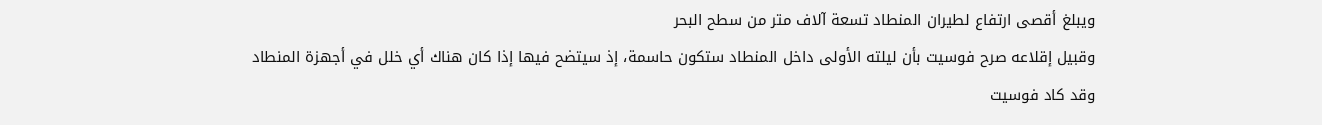ويبلغ أقصى ارتفاع لطيران المنطاد تسعة آلاف متر من سطح البحر
وقبيل إقلاعه صرح فوسيت بأن ليلته الأولى داخل المنطاد ستكون حاسمة، إذ سيتضح فيها إذا كان هناك أي خلل في أجهزة المنطاد
وقد كاد فوسيت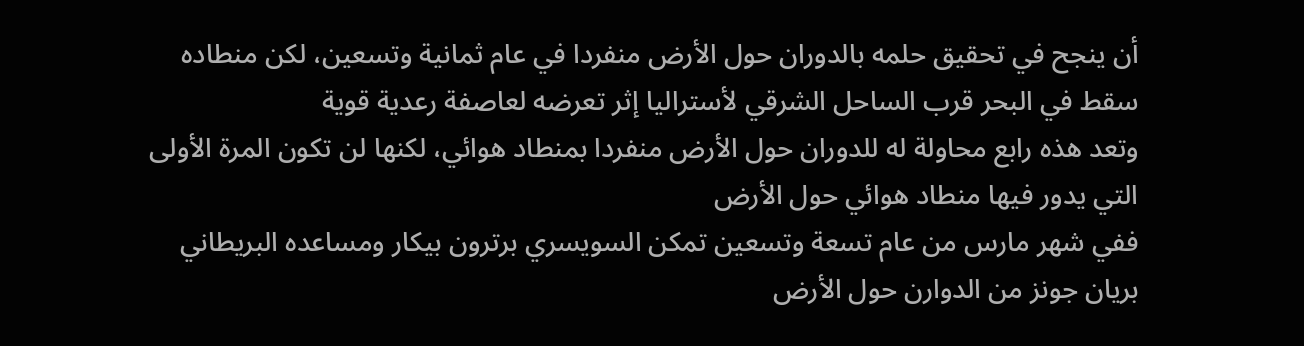أن ينجح في تحقيق حلمه بالدوران حول الأرض منفردا في عام ثمانية وتسعين، لكن منطاده سقط في البحر قرب الساحل الشرقي لأستراليا إثر تعرضه لعاصفة رعدية قوية
وتعد هذه رابع محاولة له للدوران حول الأرض منفردا بمنطاد هوائي، لكنها لن تكون المرة الأولى التي يدور فيها منطاد هوائي حول الأرض
ففي شهر مارس من عام تسعة وتسعين تمكن السويسري برترون بيكار ومساعده البريطاني بريان جونز من الدوارن حول الأرض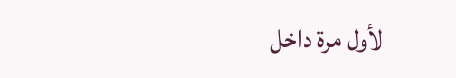لأول مرة داخل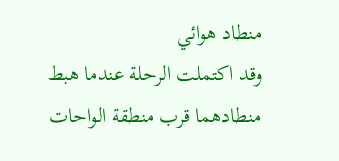منطاد هوائي
وقد اكتملت الرحلة عندما هبط منطادهما قرب منطقة الواحات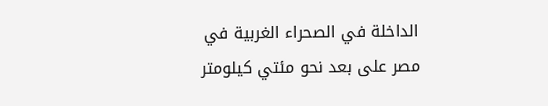الداخلة في الصحراء الغربية في مصر على بعد نحو مئتي كيلومتر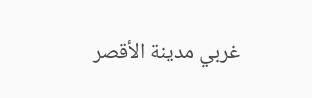غربي مدينة الأقصر